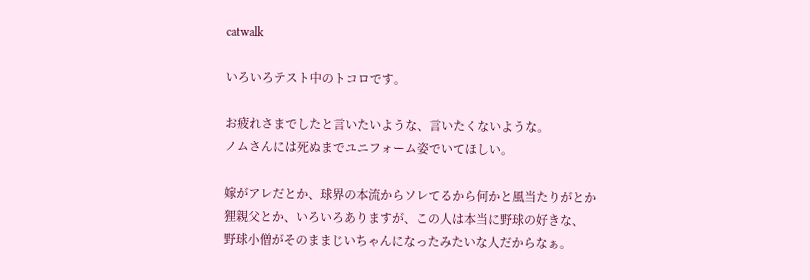catwalk

いろいろテスト中のトコロです。

お疲れさまでしたと言いたいような、言いたくないような。
ノムさんには死ぬまでユニフォーム姿でいてほしい。

嫁がアレだとか、球界の本流からソレてるから何かと風当たりがとか
狸親父とか、いろいろありますが、この人は本当に野球の好きな、
野球小僧がそのままじいちゃんになったみたいな人だからなぁ。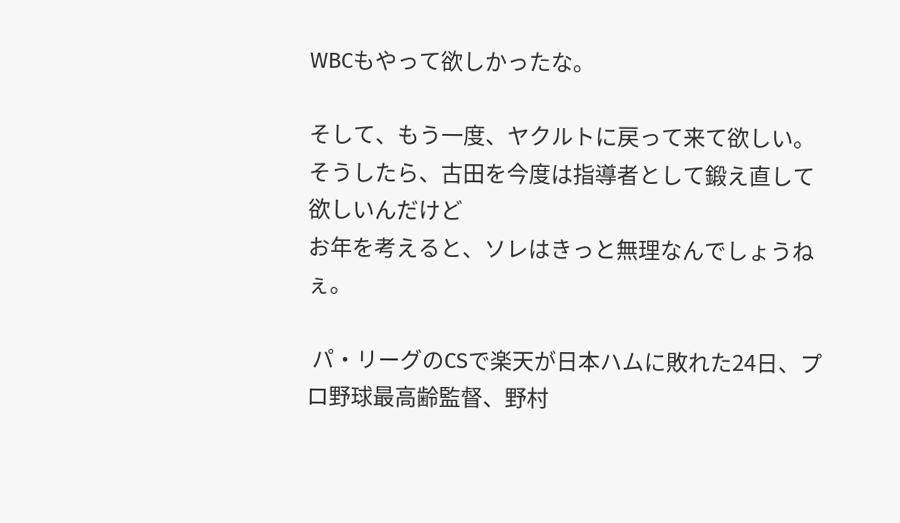WBCもやって欲しかったな。

そして、もう一度、ヤクルトに戻って来て欲しい。
そうしたら、古田を今度は指導者として鍛え直して欲しいんだけど
お年を考えると、ソレはきっと無理なんでしょうねぇ。

 パ・リーグのCSで楽天が日本ハムに敗れた24日、プロ野球最高齢監督、野村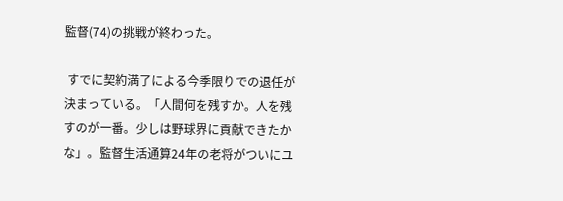監督(74)の挑戦が終わった。

 すでに契約満了による今季限りでの退任が決まっている。「人間何を残すか。人を残すのが一番。少しは野球界に貢献できたかな」。監督生活通算24年の老将がついにユ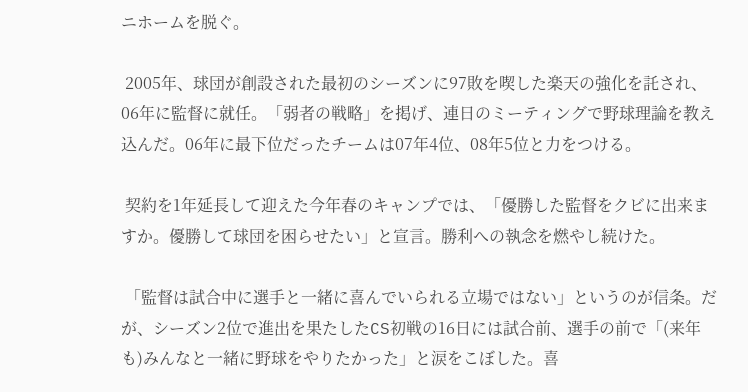ニホームを脱ぐ。

 2005年、球団が創設された最初のシーズンに97敗を喫した楽天の強化を託され、06年に監督に就任。「弱者の戦略」を掲げ、連日のミーティングで野球理論を教え込んだ。06年に最下位だったチームは07年4位、08年5位と力をつける。

 契約を1年延長して迎えた今年春のキャンプでは、「優勝した監督をクビに出来ますか。優勝して球団を困らせたい」と宣言。勝利への執念を燃やし続けた。

 「監督は試合中に選手と一緒に喜んでいられる立場ではない」というのが信条。だが、シーズン2位で進出を果たしたCS初戦の16日には試合前、選手の前で「(来年も)みんなと一緒に野球をやりたかった」と涙をこぼした。喜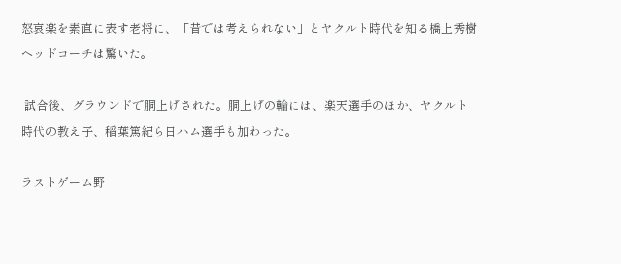怒哀楽を素直に表す老将に、「昔では考えられない」とヤクルト時代を知る橋上秀樹ヘッドコーチは驚いた。

 試合後、グラウンドで胴上げされた。胴上げの輪には、楽天選手のほか、ヤクルト時代の教え子、稲葉篤紀ら日ハム選手も加わった。

ラストゲーム野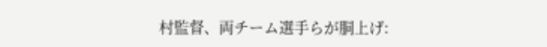村監督、両チーム選手らが胴上げ: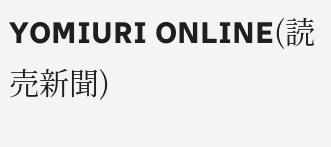YOMIURI ONLINE(読売新聞)